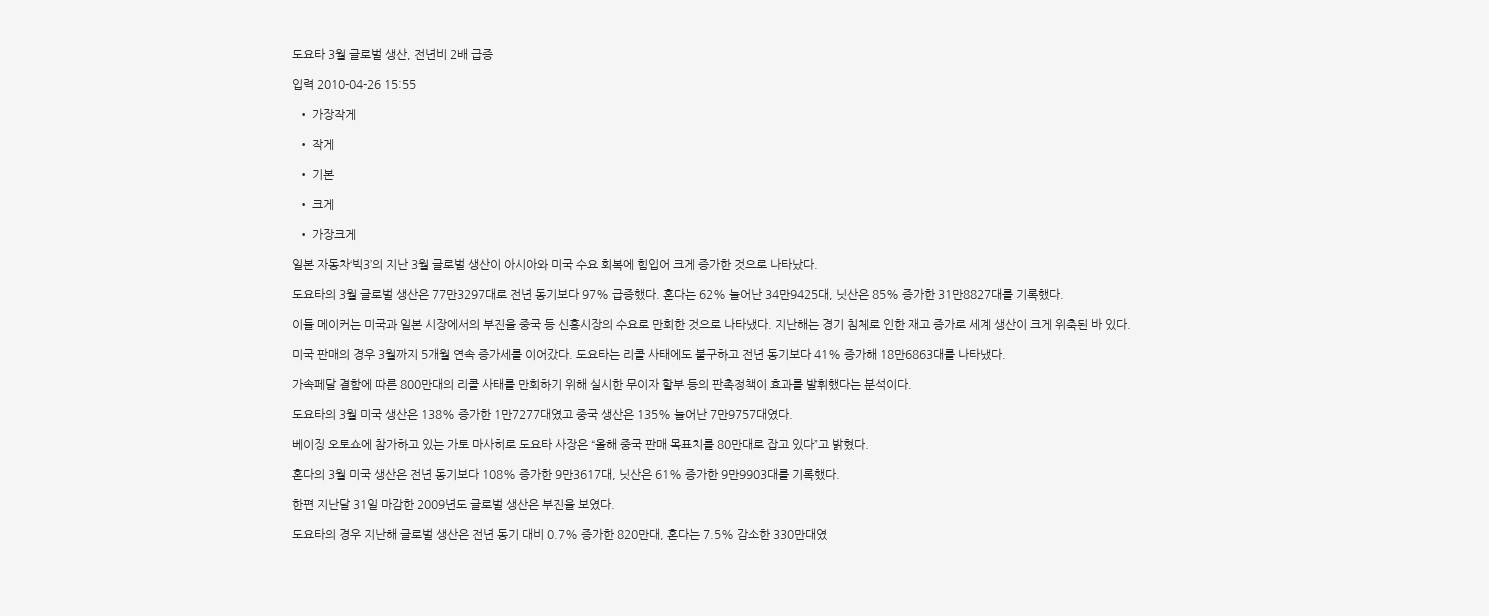도요타 3월 글로벌 생산, 전년비 2배 급증

입력 2010-04-26 15:55

  • 가장작게

  • 작게

  • 기본

  • 크게

  • 가장크게

일본 자동차‘빅3’의 지난 3월 글로벌 생산이 아시아와 미국 수요 회복에 힘입어 크게 증가한 것으로 나타났다.

도요타의 3월 글로벌 생산은 77만3297대로 전년 동기보다 97% 급증했다. 혼다는 62% 늘어난 34만9425대, 닛산은 85% 증가한 31만8827대를 기록했다.

이들 메이커는 미국과 일본 시장에서의 부진을 중국 등 신흥시장의 수요로 만회한 것으로 나타냈다. 지난해는 경기 침체로 인한 재고 증가로 세계 생산이 크게 위축된 바 있다.

미국 판매의 경우 3월까지 5개월 연속 증가세를 이어갔다. 도요타는 리콜 사태에도 불구하고 전년 동기보다 41% 증가해 18만6863대를 나타냈다.

가속페달 결함에 따른 800만대의 리콜 사태를 만회하기 위해 실시한 무이자 할부 등의 판촉정책이 효과를 발휘했다는 분석이다.

도요타의 3월 미국 생산은 138% 증가한 1만7277대였고 중국 생산은 135% 늘어난 7만9757대였다.

베이징 오토쇼에 참가하고 있는 가토 마사히로 도요타 사장은 “올해 중국 판매 목표치를 80만대로 잡고 있다”고 밝혔다.

혼다의 3월 미국 생산은 전년 동기보다 108% 증가한 9만3617대, 닛산은 61% 증가한 9만9903대를 기록했다.

한편 지난달 31일 마감한 2009년도 글로벌 생산은 부진을 보였다.

도요타의 경우 지난해 글로벌 생산은 전년 동기 대비 0.7% 증가한 820만대, 혼다는 7.5% 감소한 330만대였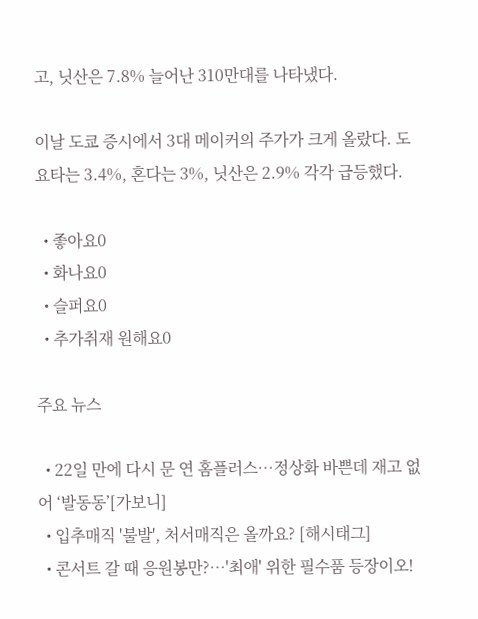고, 닛산은 7.8% 늘어난 310만대를 나타냈다.

이날 도쿄 증시에서 3대 메이커의 주가가 크게 올랐다. 도요타는 3.4%, 혼다는 3%, 닛산은 2.9% 각각 급등했다.

  • 좋아요0
  • 화나요0
  • 슬퍼요0
  • 추가취재 원해요0

주요 뉴스

  • 22일 만에 다시 문 연 홈플러스…정상화 바쁜데 재고 없어 ‘발동동’[가보니]
  • 입추매직 '불발', 처서매직은 올까요? [해시태그]
  • 콘서트 갈 때 응원봉만?⋯'최애' 위한 필수품 등장이오!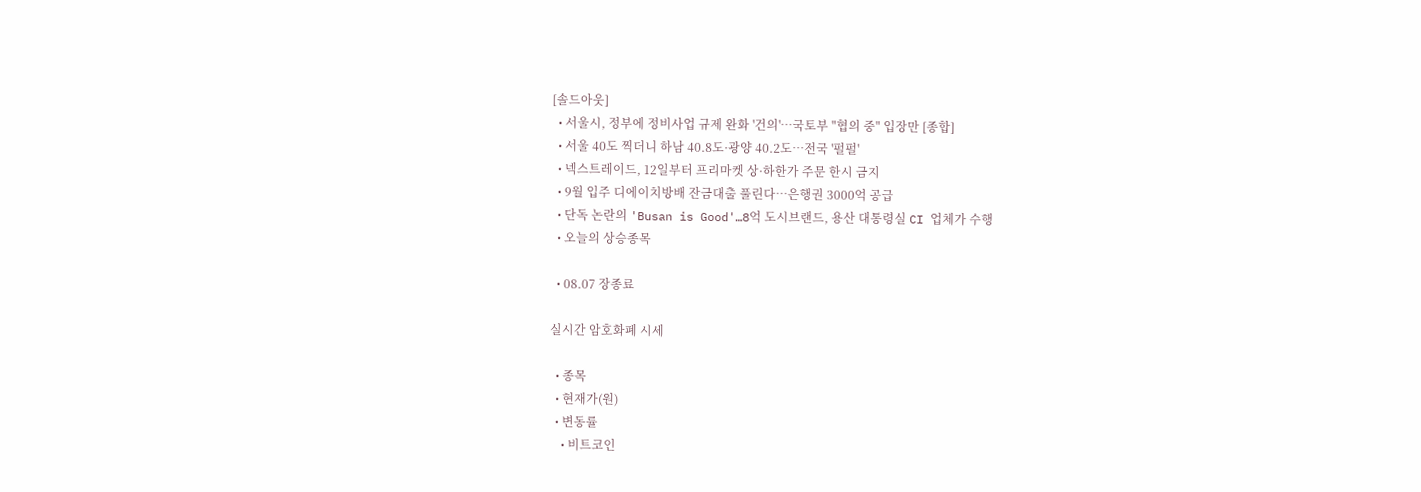[솔드아웃]
  • 서울시, 정부에 정비사업 규제 완화 '건의'⋯국토부 "협의 중" 입장만 [종합]
  • 서울 40도 찍더니 하남 40.8도·광양 40.2도…전국 '펄펄'
  • 넥스트레이드, 12일부터 프리마켓 상·하한가 주문 한시 금지
  • 9월 입주 디에이치방배 잔금대출 풀린다…은행권 3000억 공급
  • 단독 논란의 'Busan is Good'…8억 도시브랜드, 용산 대통령실 CI 업체가 수행
  • 오늘의 상승종목

  • 08.07 장종료

실시간 암호화폐 시세

  • 종목
  • 현재가(원)
  • 변동률
    • 비트코인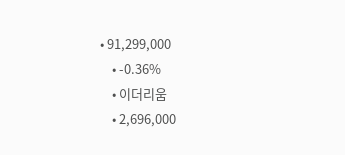• 91,299,000
    • -0.36%
    • 이더리움
    • 2,696,000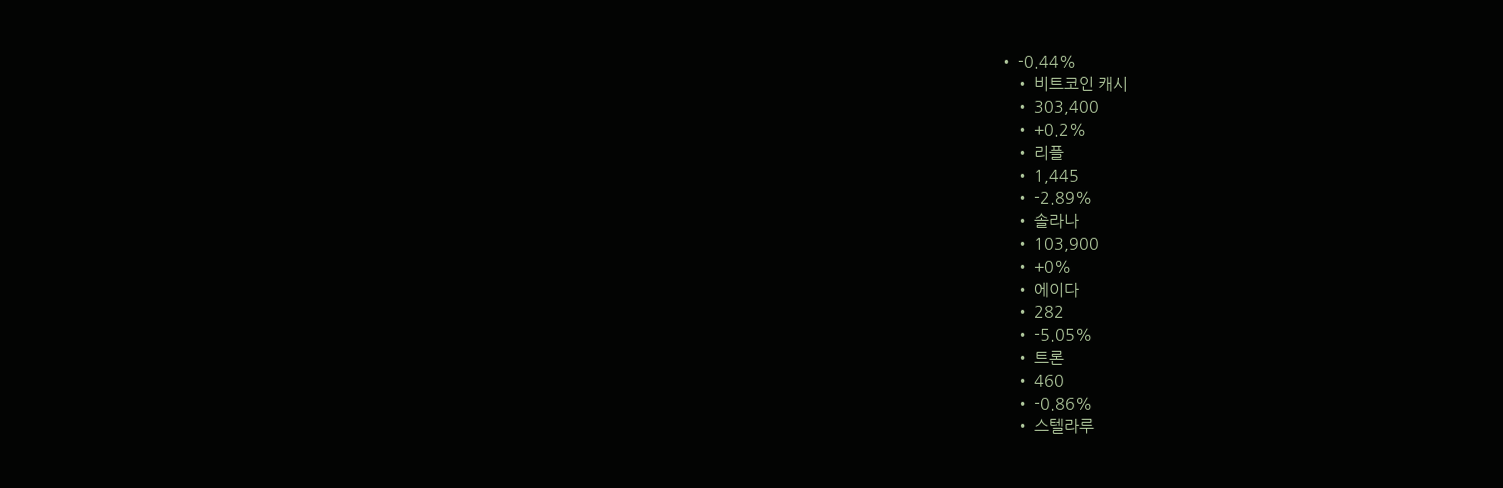• -0.44%
    • 비트코인 캐시
    • 303,400
    • +0.2%
    • 리플
    • 1,445
    • -2.89%
    • 솔라나
    • 103,900
    • +0%
    • 에이다
    • 282
    • -5.05%
    • 트론
    • 460
    • -0.86%
    • 스텔라루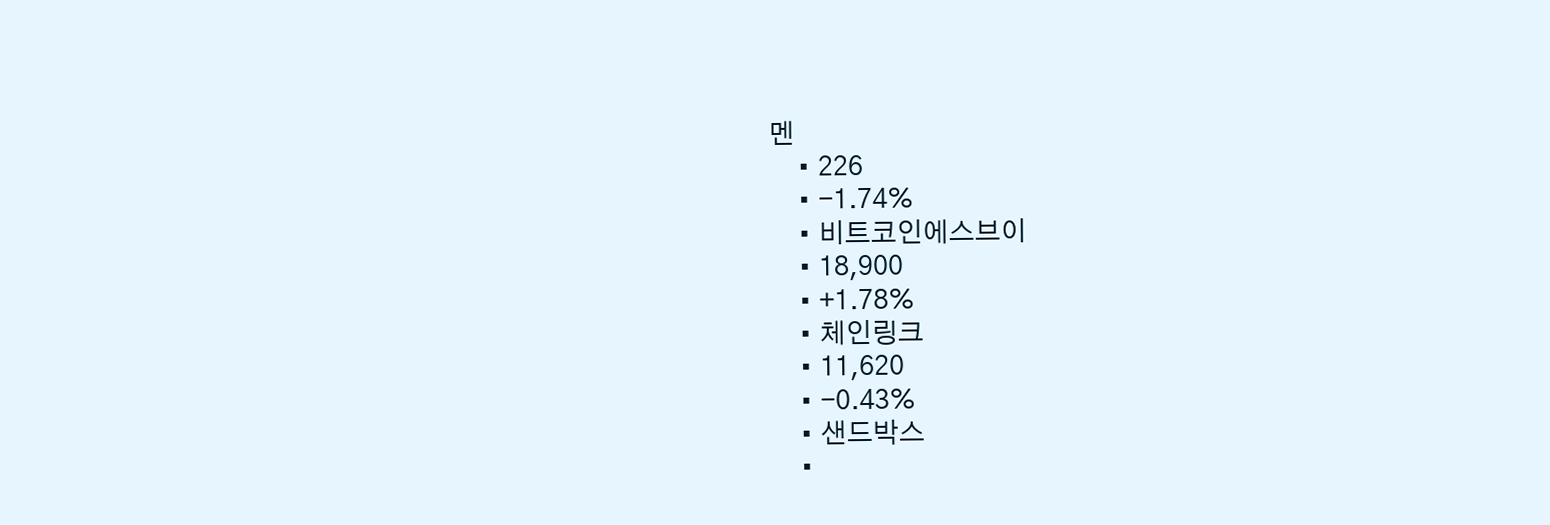멘
    • 226
    • -1.74%
    • 비트코인에스브이
    • 18,900
    • +1.78%
    • 체인링크
    • 11,620
    • -0.43%
    • 샌드박스
    •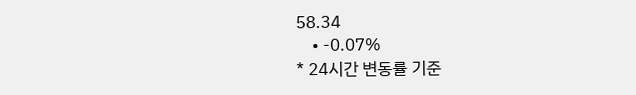58.34
    • -0.07%
* 24시간 변동률 기준